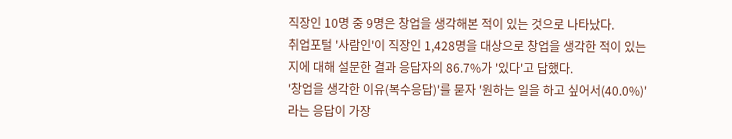직장인 10명 중 9명은 창업을 생각해본 적이 있는 것으로 나타났다.
취업포털 '사람인'이 직장인 1,428명을 대상으로 창업을 생각한 적이 있는지에 대해 설문한 결과 응답자의 86.7%가 '있다'고 답했다.
'창업을 생각한 이유(복수응답)'를 묻자 '원하는 일을 하고 싶어서(40.0%)'라는 응답이 가장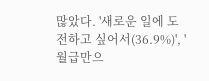많았다. '새로운 일에 도전하고 싶어서(36.9%)', '월급만으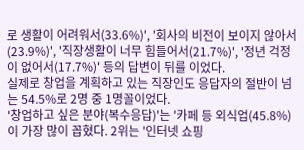로 생활이 어려워서(33.6%)', '회사의 비전이 보이지 않아서(23.9%)', '직장생활이 너무 힘들어서(21.7%)', '정년 걱정이 없어서(17.7%)' 등의 답변이 뒤를 이었다.
실제로 창업을 계획하고 있는 직장인도 응답자의 절반이 넘는 54.5%로 2명 중 1명꼴이었다.
'창업하고 싶은 분야(복수응답)'는 '카페 등 외식업(45.8%)이 가장 많이 꼽혔다. 2위는 '인터넷 쇼핑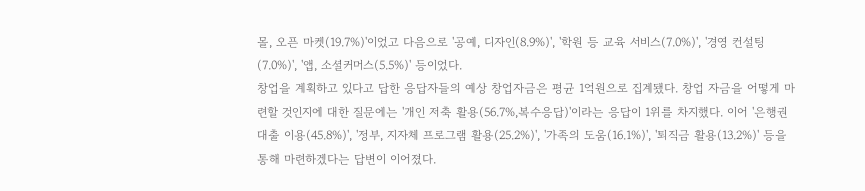몰, 오픈 마켓(19.7%)'이었고 다음으로 '공예, 디자인(8.9%)', '학원 등 교육 서비스(7.0%)', '경영 컨설팅(7.0%)', '앱, 소셜커머스(5.5%)' 등이었다.
창업을 계획하고 있다고 답한 응답자들의 예상 창업자금은 평균 1억원으로 집계됐다. 창업 자금을 어떻게 마련할 것인지에 대한 질문에는 '개인 저축 활용(56.7%,복수응답)'이라는 응답이 1위를 차지했다. 이어 '은행권 대출 이용(45.8%)', '정부, 지자체 프로그램 활용(25.2%)', '가족의 도움(16.1%)', '퇴직금 활용(13.2%)' 등을 통해 마련하겠다는 답변이 이어졌다.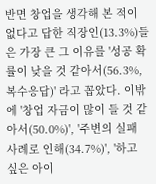반면 창업을 생각해 본 적이 없다고 답한 직장인(13.3%)들은 가장 큰 그 이유를 '성공 확률이 낮을 것 같아서(56.3%,복수응답)' 라고 꼽았다. 이밖에 '창업 자금이 많이 들 것 같아서(50.0%)', '주변의 실패 사례로 인해(34.7%)', '하고 싶은 아이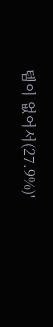템이 없어서(27.9%)'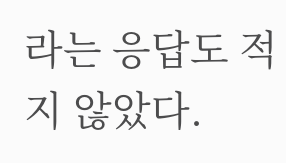라는 응답도 적지 않았다.